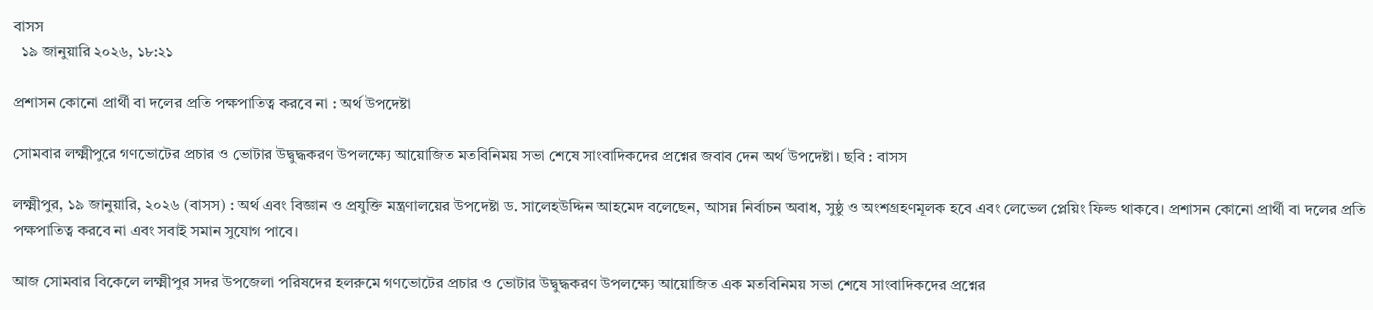বাসস
  ১৯ জানুয়ারি ২০২৬, ১৮:২১

প্রশাসন কোনো প্রার্থী বা দলের প্রতি পক্ষপাতিত্ব করবে না : অর্থ উপদেষ্টা

সোমবার লক্ষ্মীপুরে গণভোটের প্রচার ও ভোটার উদ্বুদ্ধকরণ উপলক্ষ্যে আয়োজিত মতবিনিময় সভা শেষে সাংবাদিকদের প্রশ্নের জবাব দেন অর্থ উপদেষ্টা। ছবি : বাসস

লক্ষ্মীপুর, ১৯ জানুয়ারি, ২০২৬ (বাসস) : অর্থ এবং বিজ্ঞান ও প্রযুক্তি মন্ত্রণালয়ের উপদেষ্টা ড. সালেহউদ্দিন আহমেদ বলেছেন, আসন্ন নির্বাচন অবাধ, সুষ্ঠু ও অংশগ্রহণমূলক হবে এবং লেভেল প্লেয়িং ফিল্ড থাকবে। প্রশাসন কোনো প্রার্থী বা দলের প্রতি পক্ষপাতিত্ব করবে না এবং সবাই সমান সুযোগ পাবে।

আজ সোমবার বিকেলে লক্ষ্মীপুর সদর উপজেলা পরিষদের হলরুমে গণভোটের প্রচার ও ভোটার উদ্বুদ্ধকরণ উপলক্ষ্যে আয়োজিত এক মতবিনিময় সভা শেষে সাংবাদিকদের প্রশ্নের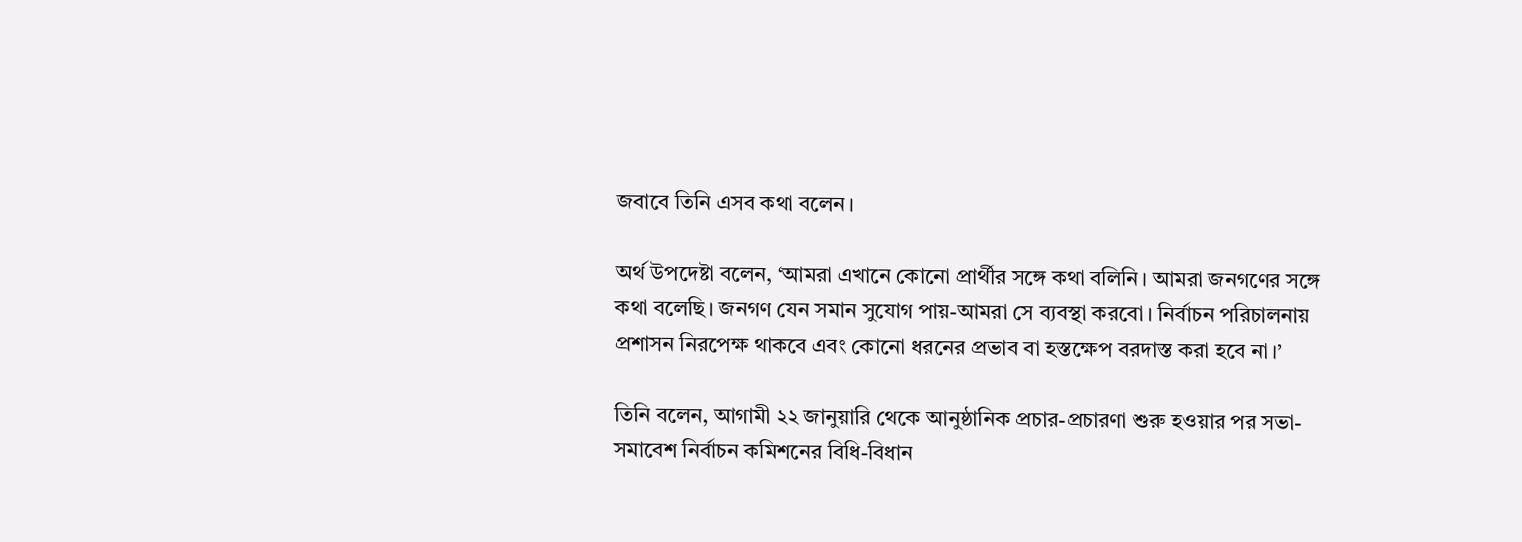জবাবে তিনি এসব কথা বলেন।

অর্থ উপদেষ্টা বলেন, ‘আমরা এখানে কোনো প্রার্থীর সঙ্গে কথা বলিনি। আমরা জনগণের সঙ্গে কথা বলেছি। জনগণ যেন সমান সুযোগ পায়-আমরা সে ব্যবস্থা করবো। নির্বাচন পরিচালনায় প্রশাসন নিরপেক্ষ থাকবে এবং কোনো ধরনের প্রভাব বা হস্তক্ষেপ বরদাস্ত করা হবে না।’

তিনি বলেন, আগামী ২২ জানুয়ারি থেকে আনুষ্ঠানিক প্রচার-প্রচারণা শুরু হওয়ার পর সভা-সমাবেশ নির্বাচন কমিশনের বিধি-বিধান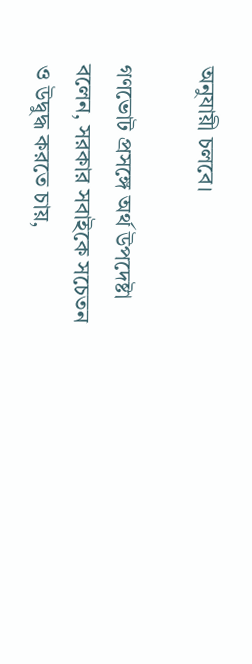অনুযায়ী চলবে।

গণভোট প্রসঙ্গে অর্থ উপদেষ্টা বলেন, সরকার সবাইকে সচেতন ও উদ্বুদ্ধ করতে চায়,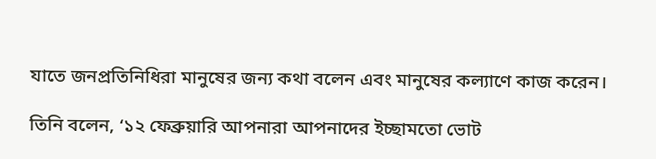যাতে জনপ্রতিনিধিরা মানুষের জন্য কথা বলেন এবং মানুষের কল্যাণে কাজ করেন।

তিনি বলেন, ‘১২ ফেব্রুয়ারি আপনারা আপনাদের ইচ্ছামতো ভোট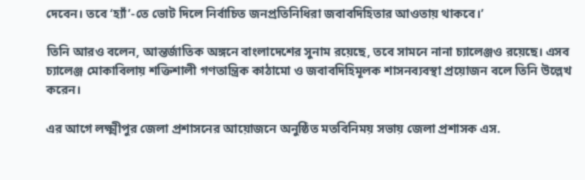দেবেন। তবে ‘হ্যাঁ’-তে ভোট দিলে নির্বাচিত জনপ্রতিনিধিরা জবাবদিহিতার আওতায় থাকবে।’

তিনি আরও বলেন, আন্তর্জাতিক অঙ্গনে বাংলাদেশের সুনাম রয়েছে, তবে সামনে নানা চ্যালেঞ্জও রয়েছে। এসব চ্যালেঞ্জ মোকাবিলায় শক্তিশালী গণতান্ত্রিক কাঠামো ও জবাবদিহিমূলক শাসনব্যবস্থা প্রয়োজন বলে তিনি উল্লেখ করেন।

এর আগে লক্ষ্মীপুর জেলা প্রশাসনের আয়োজনে অনুষ্ঠিত মতবিনিময় সভায় জেলা প্রশাসক এস.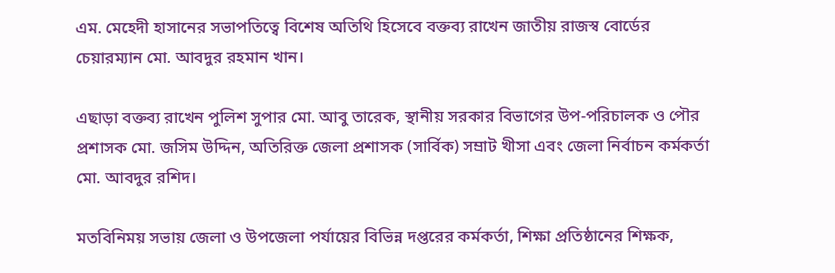এম. মেহেদী হাসানের সভাপতিত্বে বিশেষ অতিথি হিসেবে বক্তব্য রাখেন জাতীয় রাজস্ব বোর্ডের চেয়ারম্যান মো. আবদুর রহমান খান।

এছাড়া বক্তব্য রাখেন পুলিশ সুপার মো. আবু তারেক, স্থানীয় সরকার বিভাগের উপ-পরিচালক ও পৌর প্রশাসক মো. জসিম উদ্দিন, অতিরিক্ত জেলা প্রশাসক (সার্বিক) সম্রাট খীসা এবং জেলা নির্বাচন কর্মকর্তা মো. আবদুর রশিদ।

মতবিনিময় সভায় জেলা ও উপজেলা পর্যায়ের বিভিন্ন দপ্তরের কর্মকর্তা, শিক্ষা প্রতিষ্ঠানের শিক্ষক,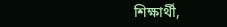শিক্ষার্থী,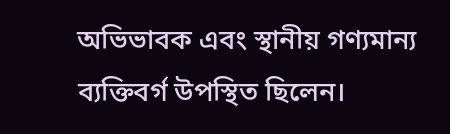অভিভাবক এবং স্থানীয় গণ্যমান্য ব্যক্তিবর্গ উপস্থিত ছিলেন।